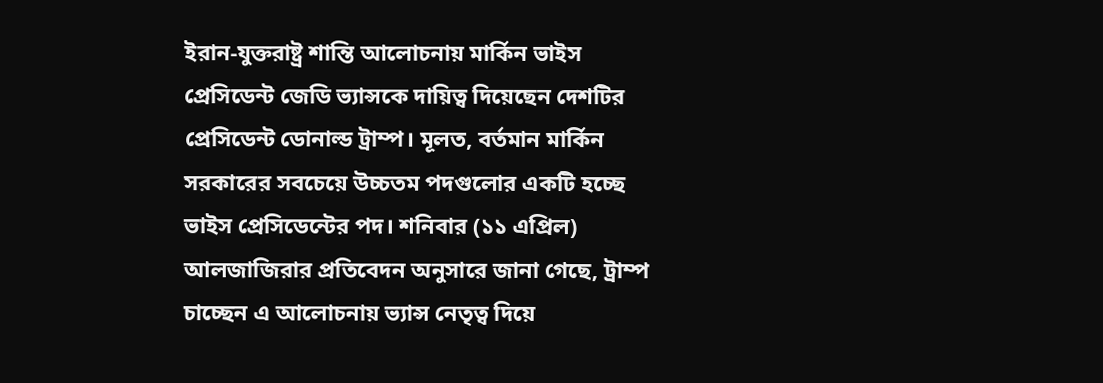ইরান-যুক্তরাষ্ট্র শান্তি আলোচনায় মার্কিন ভাইস প্রেসিডেন্ট জেডি ভ্যান্সকে দায়িত্ব দিয়েছেন দেশটির প্রেসিডেন্ট ডোনাল্ড ট্রাম্প। মূলত, বর্তমান মার্কিন সরকারের সবচেয়ে উচ্চতম পদগুলোর একটি হচ্ছে ভাইস প্রেসিডেন্টের পদ। শনিবার (১১ এপ্রিল) আলজাজিরার প্রতিবেদন অনুসারে জানা গেছে, ট্রাম্প চাচ্ছেন এ আলোচনায় ভ্যান্স নেতৃত্ব দিয়ে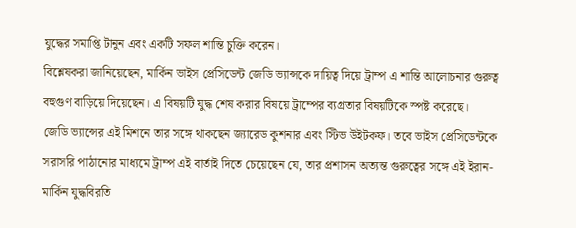যুদ্ধের সমাপ্তি টানুন এবং একটি সফল শান্তি চুক্তি করেন।
বিশ্লেষকরা জানিয়েছেন, মার্কিন ভাইস প্রেসিডেন্ট জেডি ভ্যান্সকে দায়িত্ব দিয়ে ট্রাম্প এ শান্তি আলোচনার গুরুত্ব বহুগুণ বাড়িয়ে দিয়েছেন। এ বিষয়টি যুদ্ধ শেষ করার বিষয়ে ট্রাম্পের ব্যগ্রতার বিষয়টিকে স্পষ্ট করেছে।
জেডি ভ্যান্সের এই মিশনে তার সঙ্গে থাকছেন জ্যারেড কুশনার এবং স্টিভ উইটকফ। তবে ভাইস প্রেসিডেন্টকে সরাসরি পাঠানোর মাধ্যমে ট্রাম্প এই বার্তাই দিতে চেয়েছেন যে, তার প্রশাসন অত্যন্ত গুরুত্বের সঙ্গে এই ইরান-মার্কিন যুদ্ধবিরতি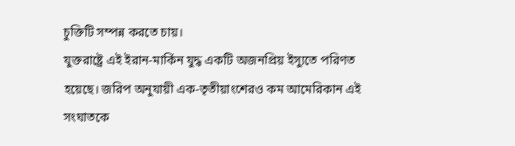চুক্তিটি সম্পন্ন করতে চায়।
যুক্তরাষ্ট্রে এই ইরান-মার্কিন যুদ্ধ একটি অজনপ্রিয় ইস্যুতে পরিণত হয়েছে। জরিপ অনুযায়ী এক-তৃতীয়াংশেরও কম আমেরিকান এই সংঘাতকে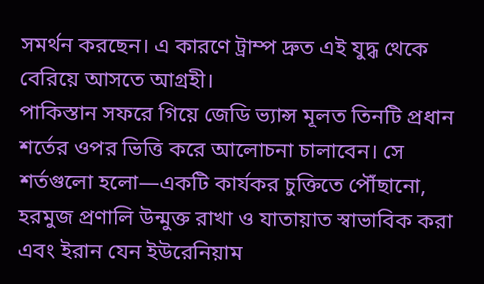সমর্থন করছেন। এ কারণে ট্রাম্প দ্রুত এই যুদ্ধ থেকে বেরিয়ে আসতে আগ্রহী।
পাকিস্তান সফরে গিয়ে জেডি ভ্যান্স মূলত তিনটি প্রধান শর্তের ওপর ভিত্তি করে আলোচনা চালাবেন। সে শর্তগুলো হলো—একটি কার্যকর চুক্তিতে পৌঁছানো, হরমুজ প্রণালি উন্মুক্ত রাখা ও যাতায়াত স্বাভাবিক করা এবং ইরান যেন ইউরেনিয়াম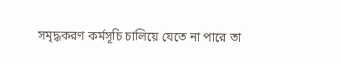সমৃদ্ধকরণ কর্মসূচি চালিয়ে যেতে না পারে তা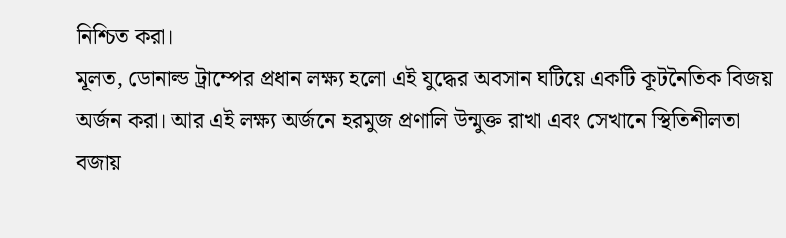নিশ্চিত করা।
মূলত, ডোনাল্ড ট্রাম্পের প্রধান লক্ষ্য হলো এই যুদ্ধের অবসান ঘটিয়ে একটি কূটনৈতিক বিজয় অর্জন করা। আর এই লক্ষ্য অর্জনে হরমুজ প্রণালি উন্মুক্ত রাখা এবং সেখানে স্থিতিশীলতা বজায়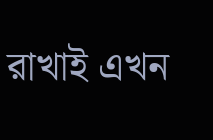রাখাই এখন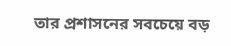তার প্রশাসনের সবচেয়ে বড়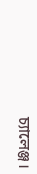চ্যালেঞ্জ।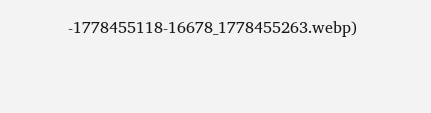-1778455118-16678_1778455263.webp)